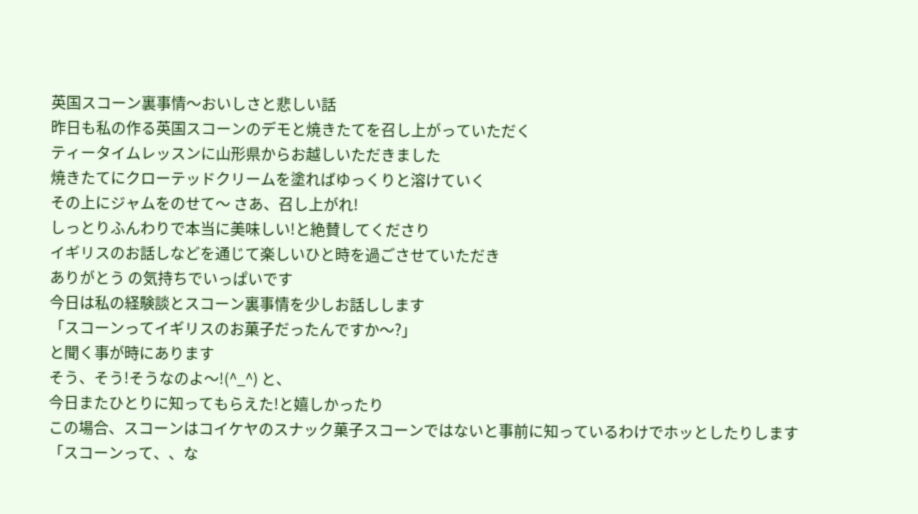英国スコーン裏事情〜おいしさと悲しい話
昨日も私の作る英国スコーンのデモと焼きたてを召し上がっていただく
ティータイムレッスンに山形県からお越しいただきました
焼きたてにクローテッドクリームを塗ればゆっくりと溶けていく
その上にジャムをのせて〜 さあ、召し上がれ!
しっとりふんわりで本当に美味しい!と絶賛してくださり
イギリスのお話しなどを通じて楽しいひと時を過ごさせていただき
ありがとう の気持ちでいっぱいです
今日は私の経験談とスコーン裏事情を少しお話しします
「スコーンってイギリスのお菓子だったんですか〜?」
と聞く事が時にあります
そう、そう!そうなのよ〜!(^_^) と、
今日またひとりに知ってもらえた!と嬉しかったり
この場合、スコーンはコイケヤのスナック菓子スコーンではないと事前に知っているわけでホッとしたりします
「スコーンって、、な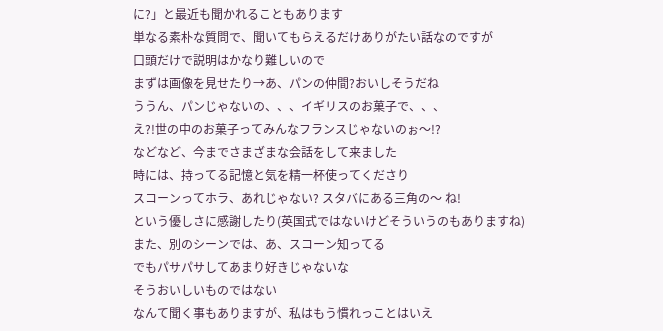に?」と最近も聞かれることもあります
単なる素朴な質問で、聞いてもらえるだけありがたい話なのですが
口頭だけで説明はかなり難しいので
まずは画像を見せたり→あ、パンの仲間?おいしそうだね
ううん、パンじゃないの、、、イギリスのお菓子で、、、
え?!世の中のお菓子ってみんなフランスじゃないのぉ〜!?
などなど、今までさまざまな会話をして来ました
時には、持ってる記憶と気を精一杯使ってくださり
スコーンってホラ、あれじゃない? スタバにある三角の〜 ね!
という優しさに感謝したり(英国式ではないけどそういうのもありますね)
また、別のシーンでは、あ、スコーン知ってる
でもパサパサしてあまり好きじゃないな
そうおいしいものではない
なんて聞く事もありますが、私はもう慣れっことはいえ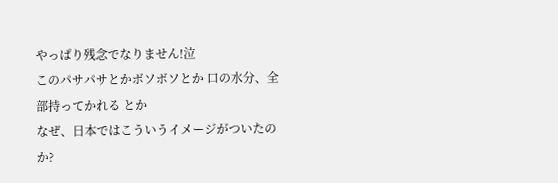やっぱり残念でなりません!泣
このパサパサとかボソボソとか 口の水分、全部持ってかれる とか
なぜ、日本ではこういうイメージがついたのか?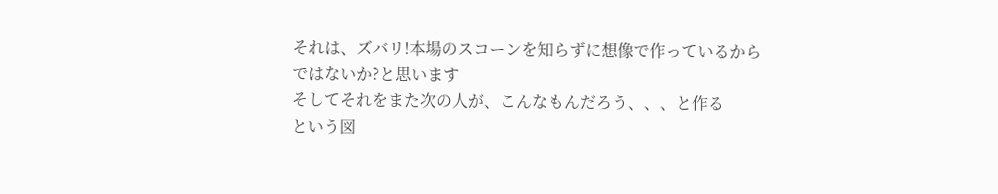それは、ズバリ!本場のスコーンを知らずに想像で作っているから
ではないか?と思います
そしてそれをまた次の人が、こんなもんだろう、、、と作る
という図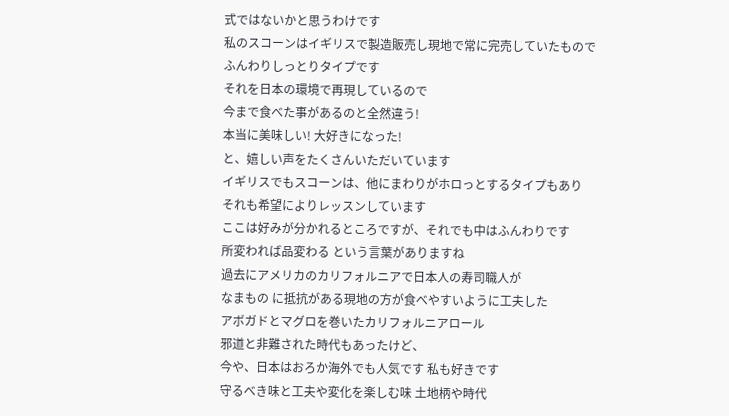式ではないかと思うわけです
私のスコーンはイギリスで製造販売し現地で常に完売していたもので
ふんわりしっとりタイプです
それを日本の環境で再現しているので
今まで食べた事があるのと全然違う!
本当に美味しい! 大好きになった!
と、嬉しい声をたくさんいただいています
イギリスでもスコーンは、他にまわりがホロっとするタイプもあり
それも希望によりレッスンしています
ここは好みが分かれるところですが、それでも中はふんわりです
所変われば品変わる という言葉がありますね
過去にアメリカのカリフォルニアで日本人の寿司職人が
なまもの に抵抗がある現地の方が食べやすいように工夫した
アボガドとマグロを巻いたカリフォルニアロール
邪道と非難された時代もあったけど、
今や、日本はおろか海外でも人気です 私も好きです
守るべき味と工夫や変化を楽しむ味 土地柄や時代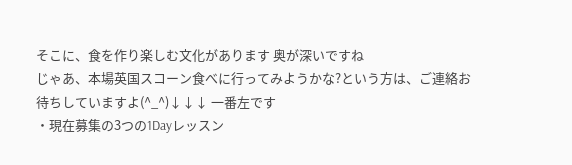そこに、食を作り楽しむ文化があります 奥が深いですね
じゃあ、本場英国スコーン食べに行ってみようかな?という方は、ご連絡お待ちしていますよ(^_^)↓↓↓ 一番左です
・現在募集の3つの1Dayレッスン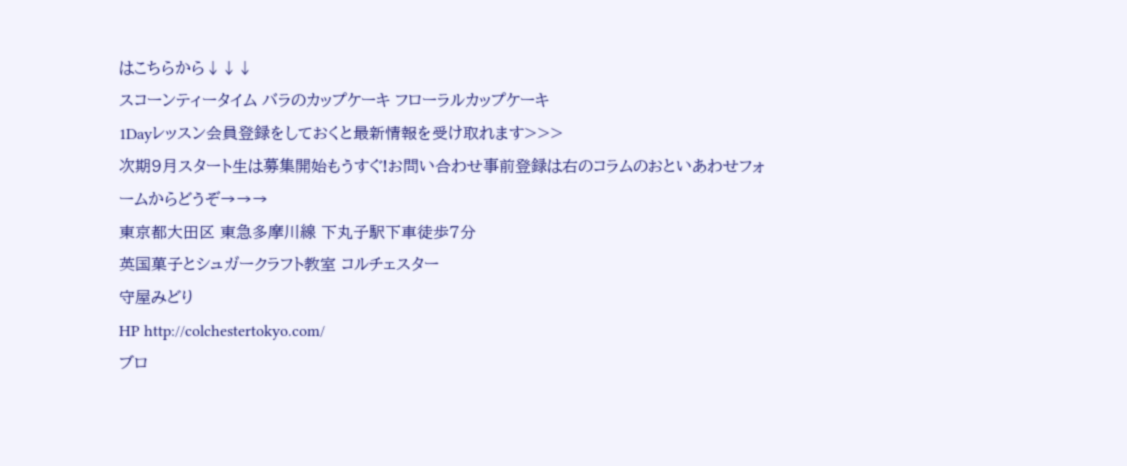はこちらから↓↓↓
スコーンティータイム バラのカップケーキ フローラルカップケーキ
1Dayレッスン会員登録をしておくと最新情報を受け取れます>>>
次期9月スタート生は募集開始もうすぐ!お問い合わせ事前登録は右のコラムのおといあわせフォームからどうぞ→→→
東京都大田区 東急多摩川線 下丸子駅下車徒歩7分
英国菓子とシュガークラフト教室 コルチェスター
守屋みどり
HP http://colchestertokyo.com/
ブロ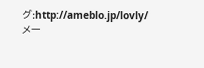グ:http://ameblo.jp/lovly/
メー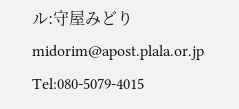ル:守屋みどりmidorim@apost.plala.or.jp Tel:080-5079-4015